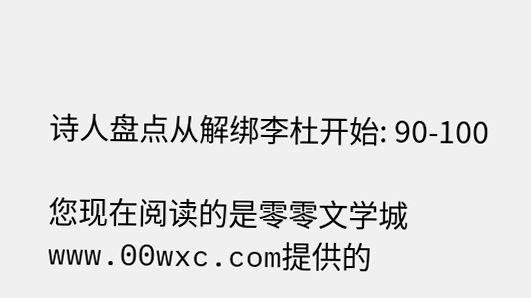诗人盘点从解绑李杜开始: 90-100

您现在阅读的是零零文学城www.00wxc.com提供的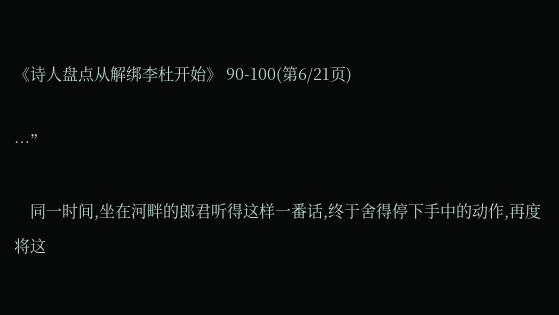《诗人盘点从解绑李杜开始》 90-100(第6/21页)

…”

    同一时间,坐在河畔的郎君听得这样一番话,终于舍得停下手中的动作,再度将这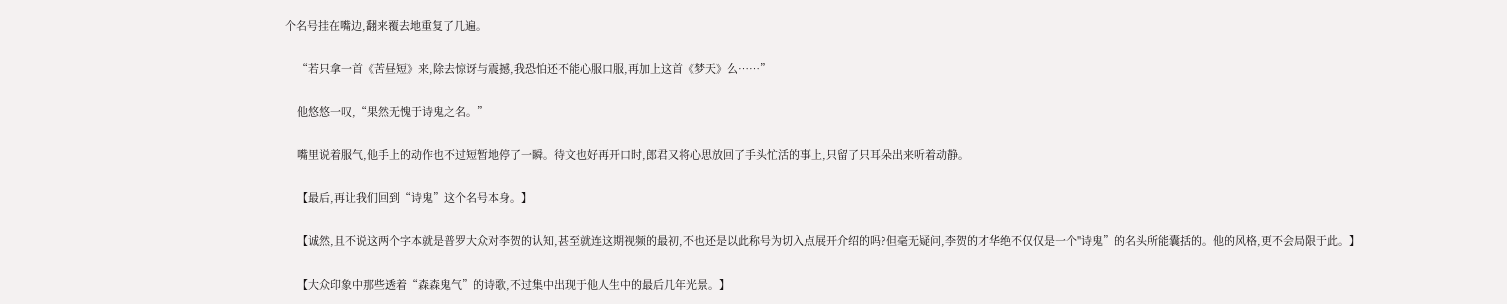个名号挂在嘴边,翻来覆去地重复了几遍。

    “若只拿一首《苦昼短》来,除去惊讶与震撼,我恐怕还不能心服口服,再加上这首《梦天》么……”

    他悠悠一叹,“果然无愧于诗鬼之名。”

    嘴里说着服气,他手上的动作也不过短暂地停了一瞬。待文也好再开口时,郎君又将心思放回了手头忙活的事上,只留了只耳朵出来听着动静。

    【最后,再让我们回到“诗鬼”这个名号本身。】

    【诚然,且不说这两个字本就是普罗大众对李贺的认知,甚至就连这期视频的最初,不也还是以此称号为切入点展开介绍的吗?但毫无疑问,李贺的才华绝不仅仅是一个"诗鬼”的名头所能囊括的。他的风格,更不会局限于此。】

    【大众印象中那些透着“森森鬼气”的诗歌,不过集中出现于他人生中的最后几年光景。】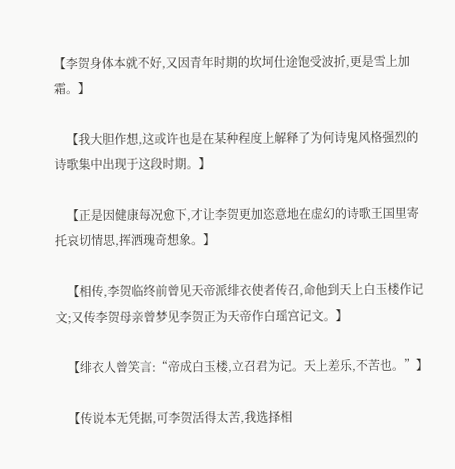【李贺身体本就不好,又因青年时期的坎坷仕途饱受波折,更是雪上加霜。】

    【我大胆作想,这或许也是在某种程度上解释了为何诗鬼风格强烈的诗歌集中出现于这段时期。】

    【正是因健康每况愈下,才让李贺更加恣意地在虚幻的诗歌王国里寄托哀切情思,挥洒瑰奇想象。】

    【相传,李贺临终前曾见天帝派绯衣使者传召,命他到天上白玉楼作记文;又传李贺母亲曾梦见李贺正为天帝作白瑶宫记文。】

    【绯衣人曾笑言:“帝成白玉楼,立召君为记。天上差乐,不苦也。”】

    【传说本无凭据,可李贺活得太苦,我选择相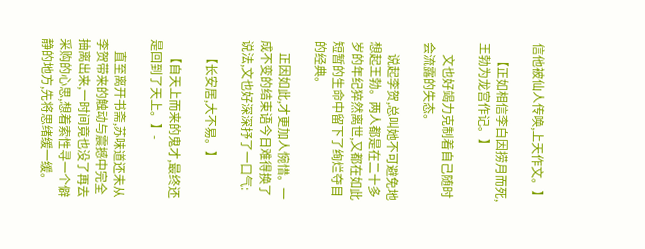信他被仙人传唤,上天作文。】

    【正如相信李白因捞月而死,王勃为龙宫作记。】

    文也好竭力克制着自己随时会流露的失态。

    说起李贺,总叫她不可避免地想起王勃。两人都是在二十多岁的年纪猝然离世,又都在如此短暂的生命中留下了绚烂夺目的经典。

    正因如此,才更加人惋惜。一成不变的结束语今日难得换了说法,文也好深深抒了一口气:

    【长安居,大不易。】

    【自天上而来的鬼才,最终还是回到了天上。】-

    直至离开书斋,苏味道还未从李贺带来的触动与震撼中完全抽离出来,一时间竟也没了再去采购的心思,想着索性寻一个僻静的地方,先将思绪缓一缓。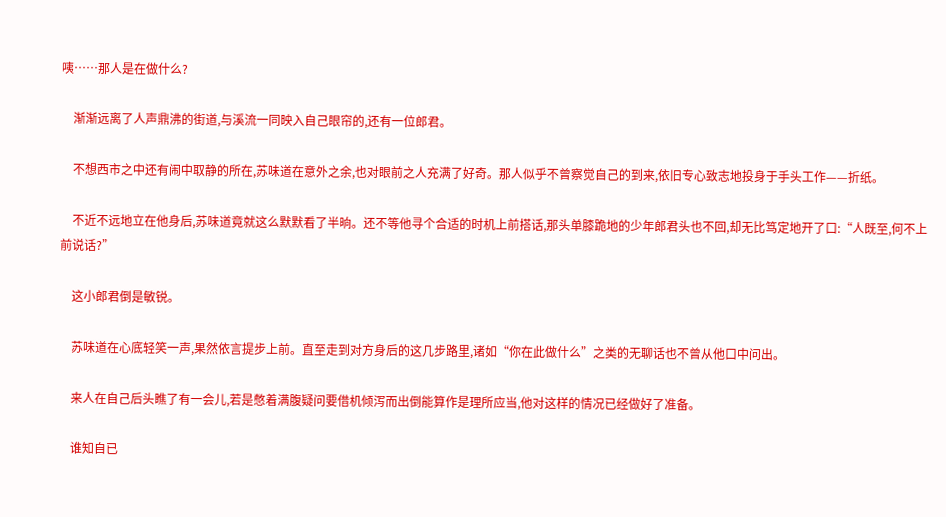咦……那人是在做什么?

    渐渐远离了人声鼎沸的街道,与溪流一同映入自己眼帘的,还有一位郎君。

    不想西市之中还有闹中取静的所在,苏味道在意外之余,也对眼前之人充满了好奇。那人似乎不曾察觉自己的到来,依旧专心致志地投身于手头工作——折纸。

    不近不远地立在他身后,苏味道竟就这么默默看了半晌。还不等他寻个合适的时机上前搭话,那头单膝跪地的少年郎君头也不回,却无比笃定地开了口:“人既至,何不上前说话?”

    这小郎君倒是敏锐。

    苏味道在心底轻笑一声,果然依言提步上前。直至走到对方身后的这几步路里,诸如“你在此做什么”之类的无聊话也不曾从他口中问出。

    来人在自己后头瞧了有一会儿,若是憋着满腹疑问要借机倾泻而出倒能算作是理所应当,他对这样的情况已经做好了准备。

    谁知自已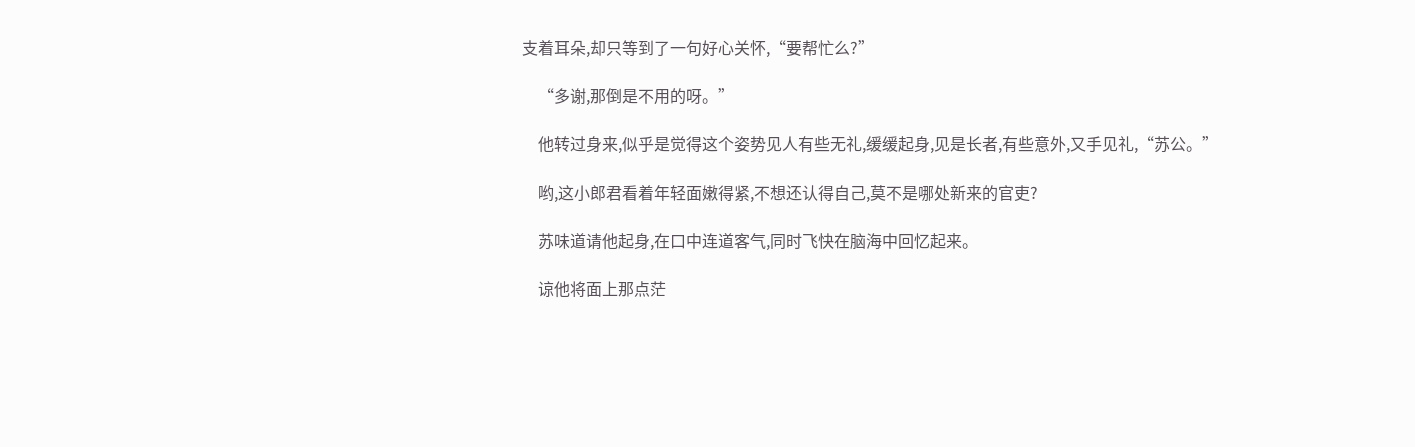支着耳朵,却只等到了一句好心关怀,“要帮忙么?”

    “多谢,那倒是不用的呀。”

    他转过身来,似乎是觉得这个姿势见人有些无礼,缓缓起身,见是长者,有些意外,又手见礼,“苏公。”

    哟,这小郎君看着年轻面嫩得紧,不想还认得自己,莫不是哪处新来的官吏?

    苏味道请他起身,在口中连道客气,同时飞快在脑海中回忆起来。

    谅他将面上那点茫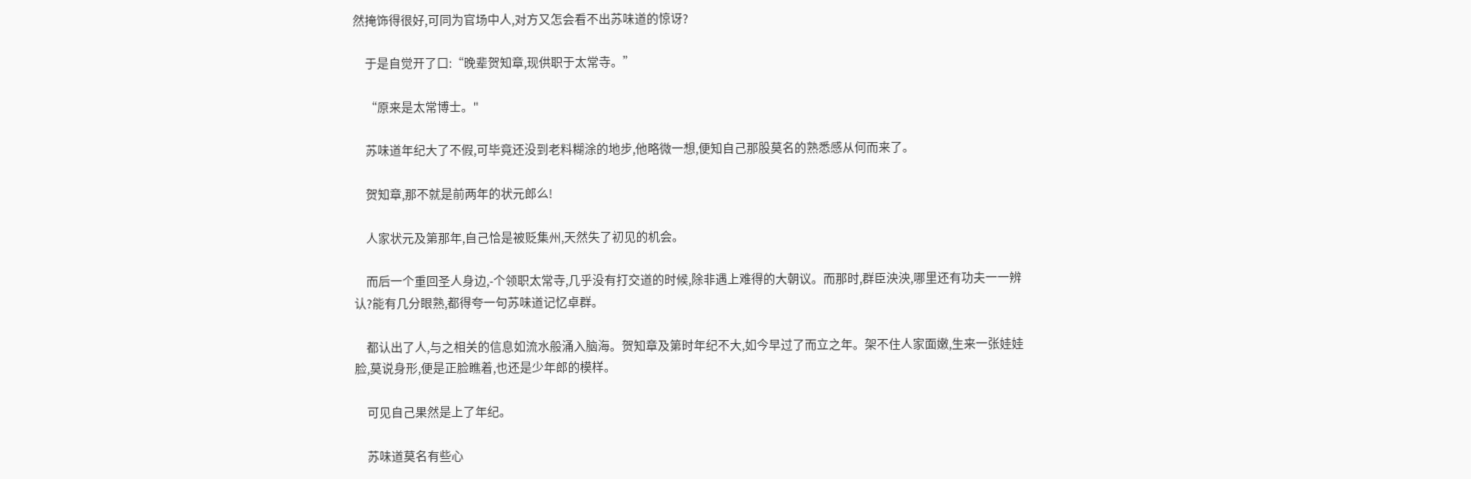然掩饰得很好,可同为官场中人,对方又怎会看不出苏味道的惊讶?

    于是自觉开了口:“晚辈贺知章,现供职于太常寺。”

    “原来是太常博士。"

    苏味道年纪大了不假,可毕竟还没到老料糊涂的地步,他略微一想,便知自己那股莫名的熟悉感从何而来了。

    贺知章,那不就是前两年的状元郎么!

    人家状元及第那年,自己恰是被贬集州,天然失了初见的机会。

    而后一个重回圣人身边,-个领职太常寺,几乎没有打交道的时候,除非遇上难得的大朝议。而那时,群臣泱泱,哪里还有功夫一一辨认?能有几分眼熟,都得夸一句苏味道记忆卓群。

    都认出了人,与之相关的信息如流水般涌入脑海。贺知章及第时年纪不大,如今早过了而立之年。架不住人家面嫩,生来一张娃娃脸,莫说身形,便是正脸瞧着,也还是少年郎的模样。

    可见自己果然是上了年纪。

    苏味道莫名有些心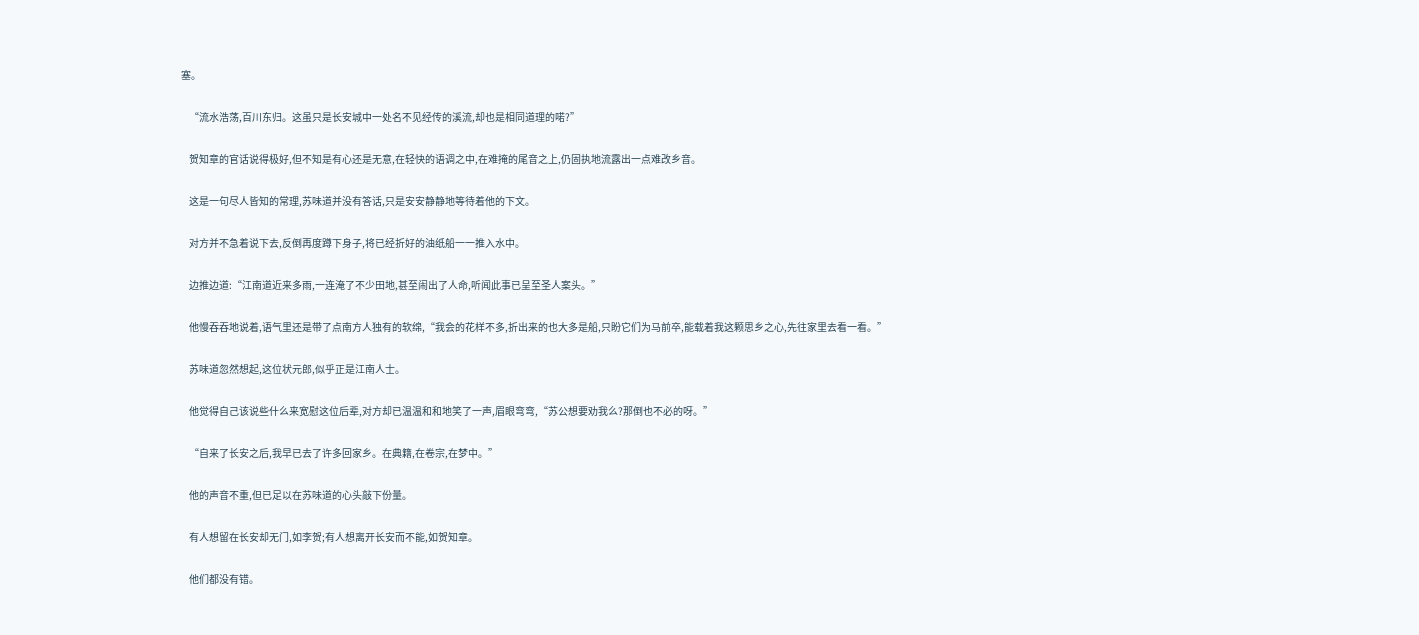塞。

    “流水浩荡,百川东归。这虽只是长安城中一处名不见经传的溪流,却也是相同道理的喏?”

    贺知章的官话说得极好,但不知是有心还是无意,在轻快的语调之中,在难掩的尾音之上,仍固执地流露出一点难改乡音。

    这是一句尽人皆知的常理,苏味道并没有答话,只是安安静静地等待着他的下文。

    对方并不急着说下去,反倒再度蹲下身子,将已经折好的油纸船一一推入水中。

    边推边道:“江南道近来多雨,一连淹了不少田地,甚至闹出了人命,听闻此事已呈至圣人案头。”

    他慢吞吞地说着,语气里还是带了点南方人独有的软绵,“我会的花样不多,折出来的也大多是船,只盼它们为马前卒,能载着我这颗思乡之心,先往家里去看一看。”

    苏味道忽然想起,这位状元郎,似乎正是江南人士。

    他觉得自己该说些什么来宽慰这位后辈,对方却已温温和和地笑了一声,眉眼弯弯,“苏公想要劝我么?那倒也不必的呀。”

    “自来了长安之后,我早已去了许多回家乡。在典籍,在卷宗,在梦中。”

    他的声音不重,但已足以在苏味道的心头敲下份量。

    有人想留在长安却无门,如李贺;有人想离开长安而不能,如贺知章。

    他们都没有错。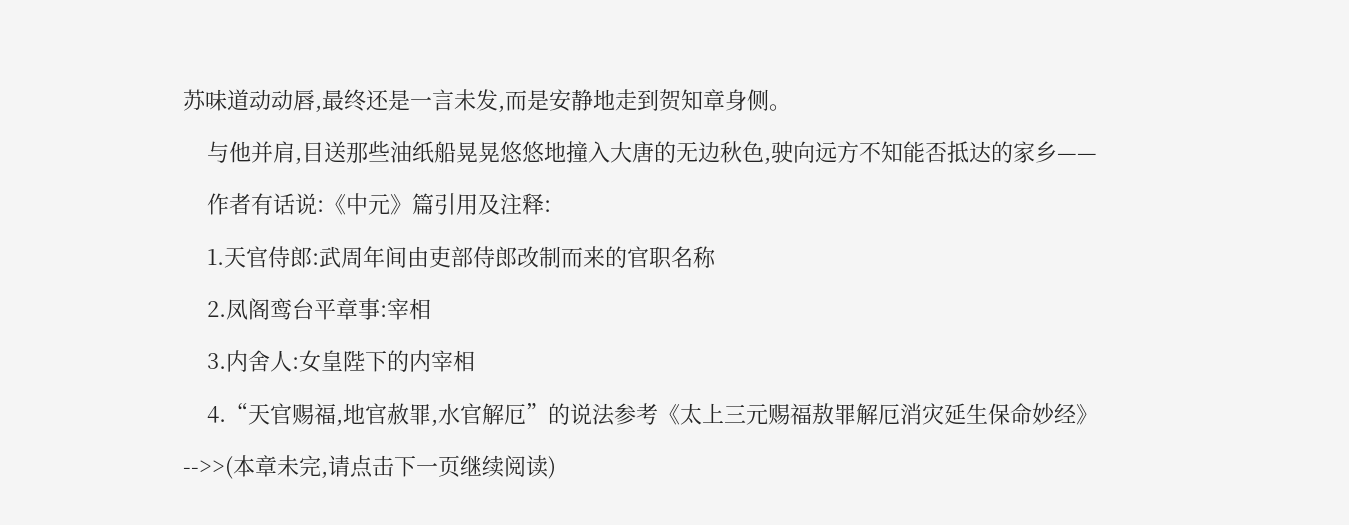苏味道动动唇,最终还是一言未发,而是安静地走到贺知章身侧。

    与他并肩,目送那些油纸船晃晃悠悠地撞入大唐的无边秋色,驶向远方不知能否抵达的家乡——

    作者有话说:《中元》篇引用及注释:

    1.天官侍郎:武周年间由吏部侍郎改制而来的官职名称

    2.凤阁鸾台平章事:宰相

    3.内舍人:女皇陛下的内宰相

    4.“天官赐福,地官赦罪,水官解厄”的说法参考《太上三元赐福敖罪解厄消灾延生保命妙经》

-->>(本章未完,请点击下一页继续阅读)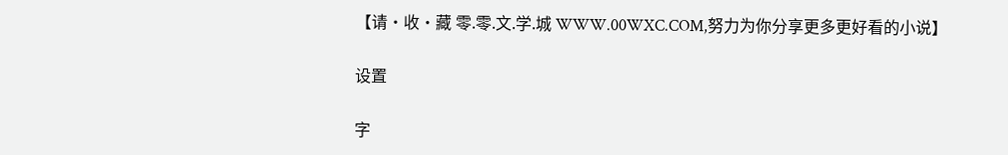【请·收·藏 零.零.文.学.城 WWW.00WXC.COM,努力为你分享更多更好看的小说】

设置

字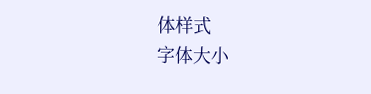体样式
字体大小